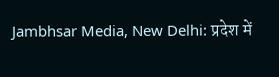Jambhsar Media, New Delhi: प्रदेश में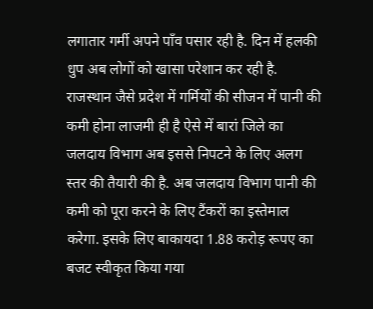लगातार गर्मी अपने पाँव पसार रही है. दिन में हलकी धुप अब लोगों को खासा परेशान कर रही है. राजस्थान जैसे प्रदेश में गर्मियों की सीजन में पानी की कमी होना लाजमी ही है ऐसे में बारां जिले का जलदाय विभाग अब इससे निपटने के लिए अलग स्तर की तैयारी की है. अब जलदाय विभाग पानी की कमी को पूरा करने के लिए टैंकरों का इस्तेमाल करेगा. इसके लिए बाकायदा 1.88 करोड़ रूपए का बजट स्वीकृत किया गया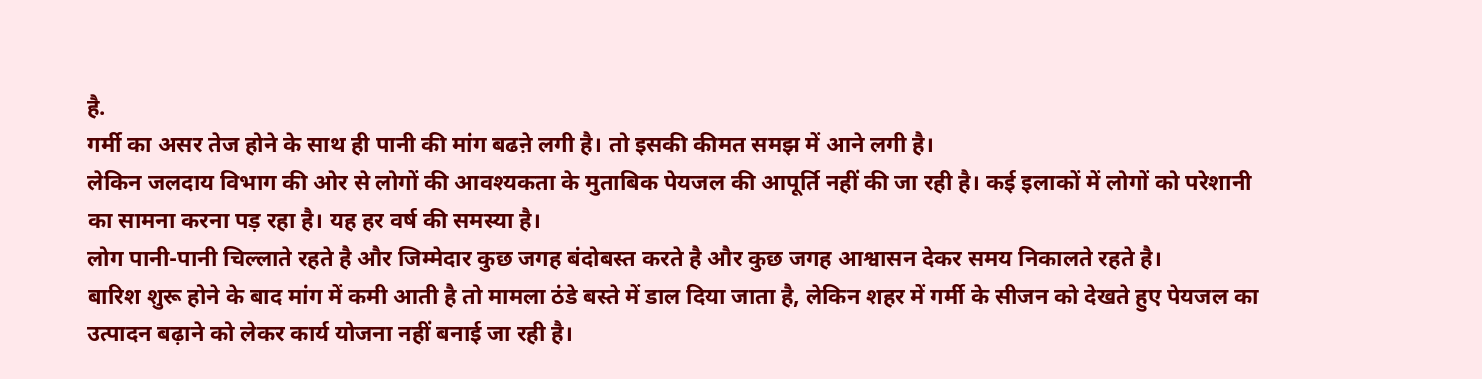है.
गर्मी का असर तेज होने के साथ ही पानी की मांग बढऩे लगी है। तो इसकी कीमत समझ में आने लगी है।
लेकिन जलदाय विभाग की ओर से लोगों की आवश्यकता के मुताबिक पेयजल की आपूर्ति नहीं की जा रही है। कई इलाकों में लोगों को परेशानी का सामना करना पड़ रहा है। यह हर वर्ष की समस्या है।
लोग पानी-पानी चिल्लाते रहते है और जिम्मेदार कुछ जगह बंदोबस्त करते है और कुछ जगह आश्वासन देकर समय निकालते रहते है।
बारिश शुरू होने के बाद मांग में कमी आती है तो मामला ठंडे बस्ते में डाल दिया जाता है, लेकिन शहर में गर्मी के सीजन को देखते हुए पेयजल का उत्पादन बढ़ाने को लेकर कार्य योजना नहीं बनाई जा रही है।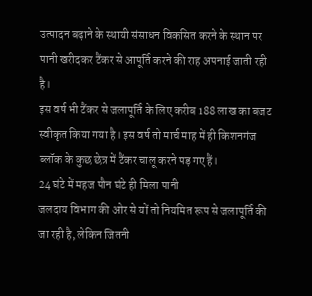उत्पादन बढ़ाने के स्थायी संसाधन विकसित करने के स्थान पर पानी खरीदकर टैंकर से आपूर्ति करने की राह अपनाई जाती रही है।
इस वर्ष भी टैंकर से जलापूर्ति के लिए करीब 188 लाख का बजट स्वीकृत किया गया है। इस वर्ष तो मार्च माह में ही किशनगंज ब्लॉक के कुछ छेत्र में टैंकर चालू करने पड़ गए हैं।
24 घंटे में महज पौन घंटे ही मिला पानी
जलदाय विभाग की ओर से यों तो नियमित रूप से जलापूर्ति की जा रही है, लेकिन जितनी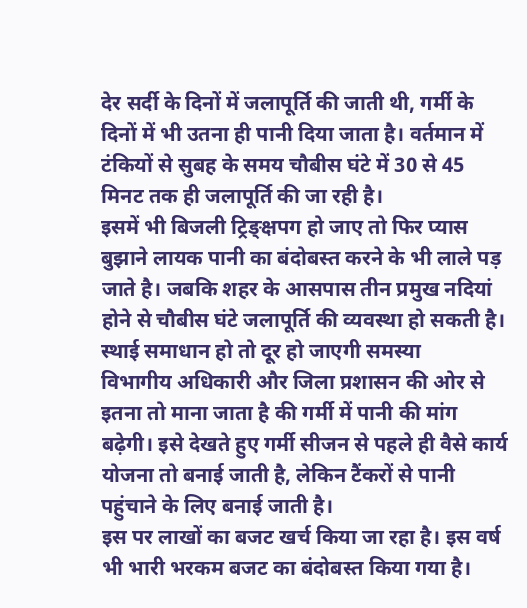देर सर्दी के दिनों में जलापूर्ति की जाती थी, गर्मी के दिनों में भी उतना ही पानी दिया जाता है। वर्तमान में टंकियों से सुबह के समय चौबीस घंटे में 30 से 45 मिनट तक ही जलापूर्ति की जा रही है।
इसमें भी बिजली ट्रिङ्क्षपग हो जाए तो फिर प्यास बुझाने लायक पानी का बंदोबस्त करने के भी लाले पड़ जाते है। जबकि शहर के आसपास तीन प्रमुख नदियां होने से चौबीस घंटे जलापूर्ति की व्यवस्था हो सकती है।
स्थाई समाधान हो तो दूर हो जाएगी समस्या
विभागीय अधिकारी और जिला प्रशासन की ओर से इतना तो माना जाता है की गर्मी में पानी की मांग बढ़ेगी। इसे देखते हुए गर्मी सीजन से पहले ही वैसे कार्य योजना तो बनाई जाती है, लेकिन टैंकरों से पानी पहुंचाने के लिए बनाई जाती है।
इस पर लाखों का बजट खर्च किया जा रहा है। इस वर्ष भी भारी भरकम बजट का बंदोबस्त किया गया है।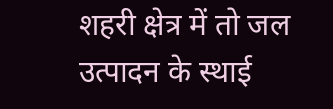शहरी क्षेत्र में तो जल उत्पादन के स्थाई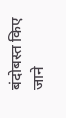बंदोबस्त किए जाने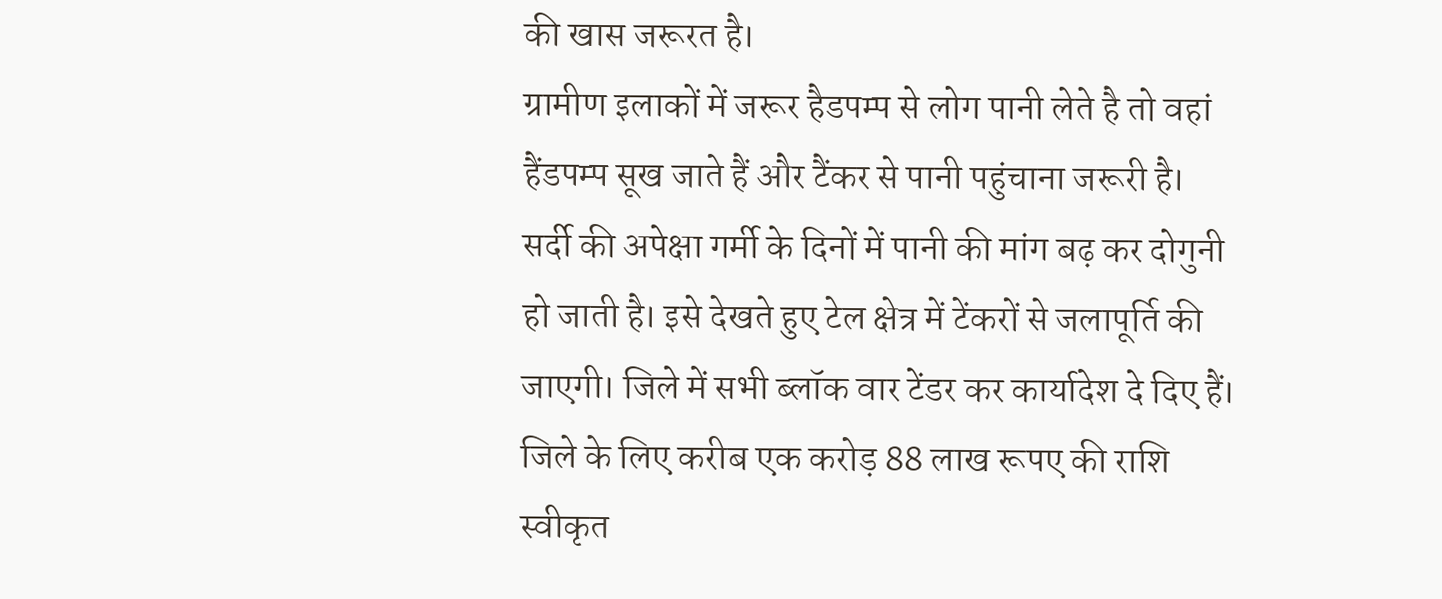की खास जरूरत है।
ग्रामीण इलाकों में जरूर हैडपम्प से लोग पानी लेते है तो वहां हैंडपम्प सूख जाते हैं और टैंकर से पानी पहुंचाना जरूरी है।
सर्दी की अपेक्षा गर्मी के दिनों में पानी की मांग बढ़ कर दोगुनी हो जाती है। इसे देखते हुए टेल क्षेत्र में टेंकरों से जलापूर्ति की जाएगी। जिले में सभी ब्लॉक वार टेंडर कर कार्यादेश दे दिए हैं।
जिले के लिए करीब एक करोड़ 88 लाख रूपए की राशि स्वीकृत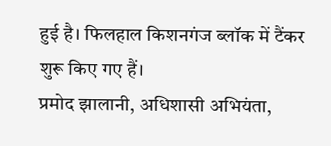हुई है। फिलहाल किशनगंज ब्लॉक में टैंकर शुरू किए गए हैं।
प्रमोद झालानी, अधिशासी अभियंता,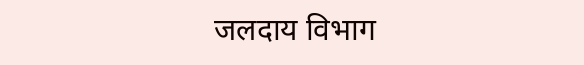जलदाय विभाग